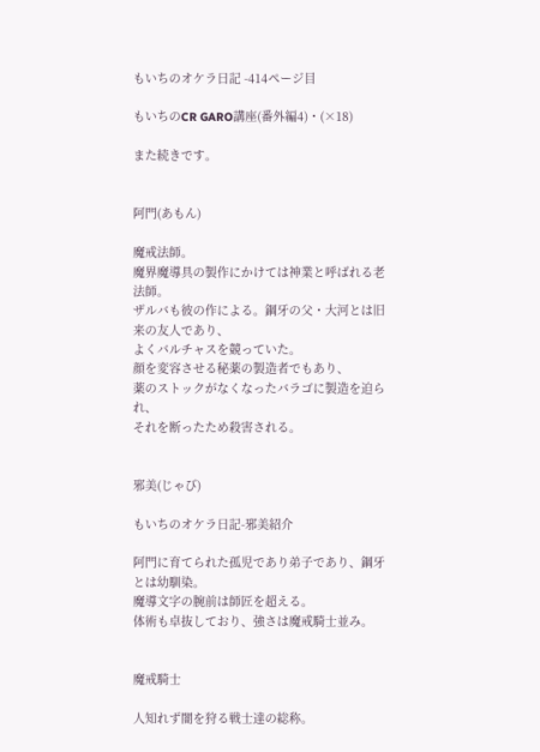もいちのオケラ日記 -414ページ目

もいちのCR GARO講座(番外編4)・(×18)

また続きです。


阿門(あもん)

魔戒法師。
魔界魔導具の製作にかけては神業と呼ばれる老法師。
ザルバも彼の作による。鋼牙の父・大河とは旧来の友人であり、
よくバルチャスを競っていた。
顔を変容させる秘薬の製造者でもあり、
薬のストックがなくなったバラゴに製造を迫られ、
それを断ったため殺害される。


邪美(じゃび)

もいちのオケラ日記-邪美紹介

阿門に育てられた孤児であり弟子であり、鋼牙とは幼馴染。
魔導文字の腕前は師匠を超える。
体術も卓抜しており、強さは魔戒騎士並み。


魔戒騎士

人知れず闇を狩る戦士達の総称。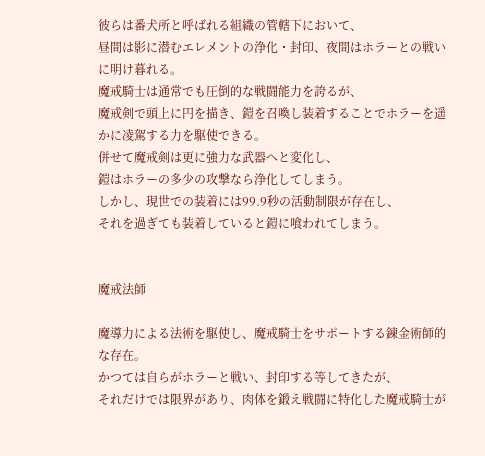彼らは番犬所と呼ばれる組織の管轄下において、
昼間は影に潜むエレメントの浄化・封印、夜間はホラーとの戦いに明け暮れる。
魔戒騎士は通常でも圧倒的な戦闘能力を誇るが、
魔戒剣で頭上に円を描き、鎧を召喚し装着することでホラーを遥かに凌駕する力を駆使できる。
併せて魔戒剣は更に強力な武器へと変化し、
鎧はホラーの多少の攻撃なら浄化してしまう。
しかし、現世での装着には99.9秒の活動制限が存在し、
それを過ぎても装着していると鎧に喰われてしまう。


魔戒法師

魔導力による法術を駆使し、魔戒騎士をサポートする錬金術師的な存在。
かつては自らがホラーと戦い、封印する等してきたが、
それだけでは限界があり、肉体を鍛え戦闘に特化した魔戒騎士が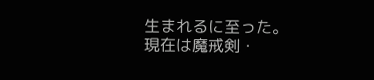生まれるに至った。
現在は魔戒剣・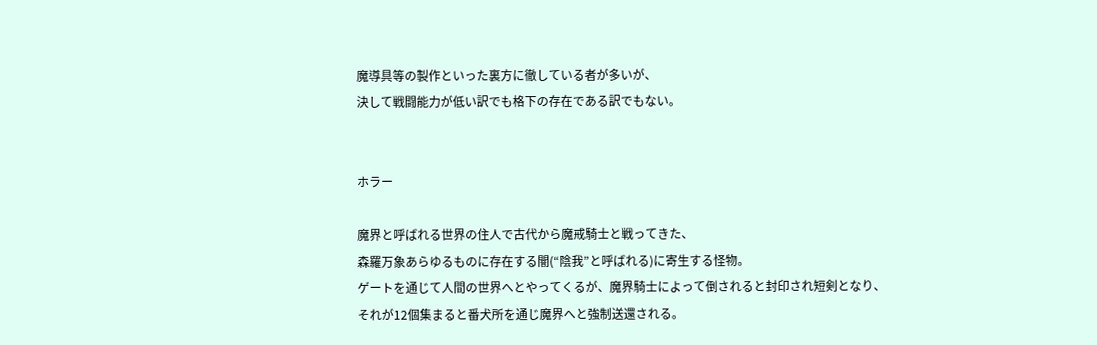魔導具等の製作といった裏方に徹している者が多いが、
決して戦闘能力が低い訳でも格下の存在である訳でもない。


ホラー

魔界と呼ばれる世界の住人で古代から魔戒騎士と戦ってきた、
森羅万象あらゆるものに存在する闇(“陰我”と呼ばれる)に寄生する怪物。
ゲートを通じて人間の世界へとやってくるが、魔界騎士によって倒されると封印され短剣となり、
それが12個集まると番犬所を通じ魔界へと強制送還される。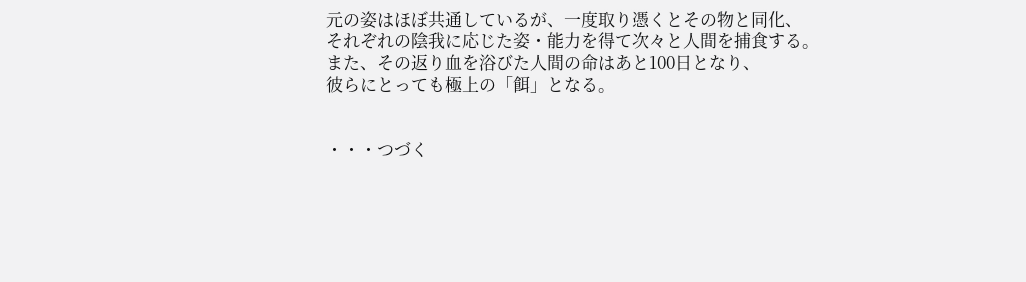元の姿はほぼ共通しているが、一度取り憑くとその物と同化、
それぞれの陰我に応じた姿・能力を得て次々と人間を捕食する。
また、その返り血を浴びた人間の命はあと100日となり、
彼らにとっても極上の「餌」となる。


・・・つづく